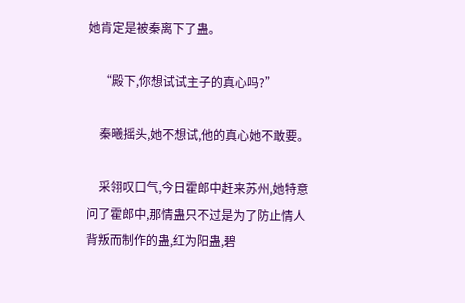她肯定是被秦离下了蛊。

    “殿下,你想试试主子的真心吗?”

    秦曦摇头,她不想试,他的真心她不敢要。

    采翎叹口气,今日霍郎中赶来苏州,她特意问了霍郎中,那情蛊只不过是为了防止情人背叛而制作的蛊,红为阳蛊,碧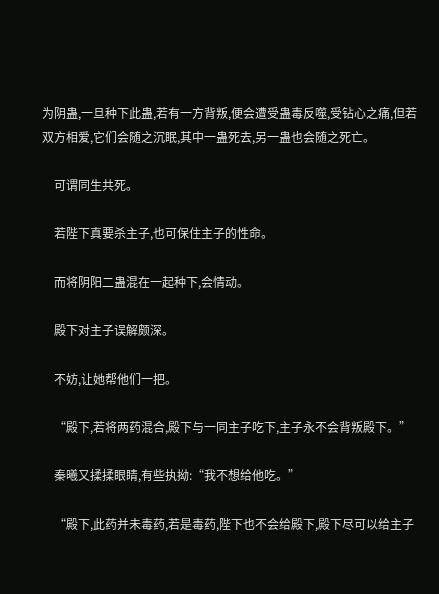为阴蛊,一旦种下此蛊,若有一方背叛,便会遭受蛊毒反噬,受钻心之痛,但若双方相爱,它们会随之沉眠,其中一蛊死去,另一蛊也会随之死亡。

    可谓同生共死。

    若陛下真要杀主子,也可保住主子的性命。

    而将阴阳二蛊混在一起种下,会情动。

    殿下对主子误解颇深。

    不妨,让她帮他们一把。

    “殿下,若将两药混合,殿下与一同主子吃下,主子永不会背叛殿下。”

    秦曦又揉揉眼睛,有些执拗:“我不想给他吃。”

    “殿下,此药并未毒药,若是毒药,陛下也不会给殿下,殿下尽可以给主子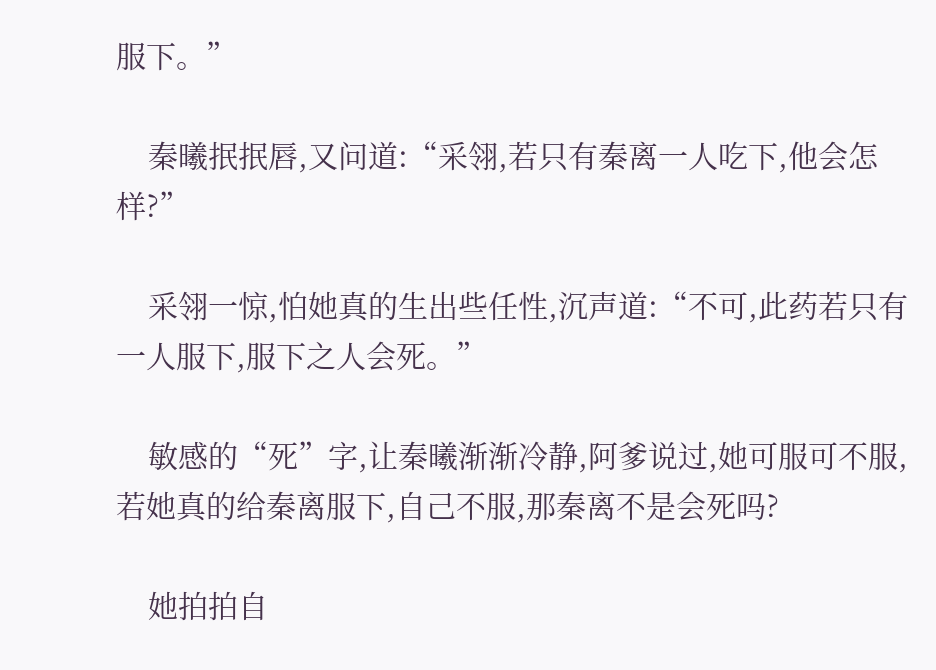服下。”

    秦曦抿抿唇,又问道:“采翎,若只有秦离一人吃下,他会怎样?”

    采翎一惊,怕她真的生出些任性,沉声道:“不可,此药若只有一人服下,服下之人会死。”

    敏感的“死”字,让秦曦渐渐冷静,阿爹说过,她可服可不服,若她真的给秦离服下,自己不服,那秦离不是会死吗?

    她拍拍自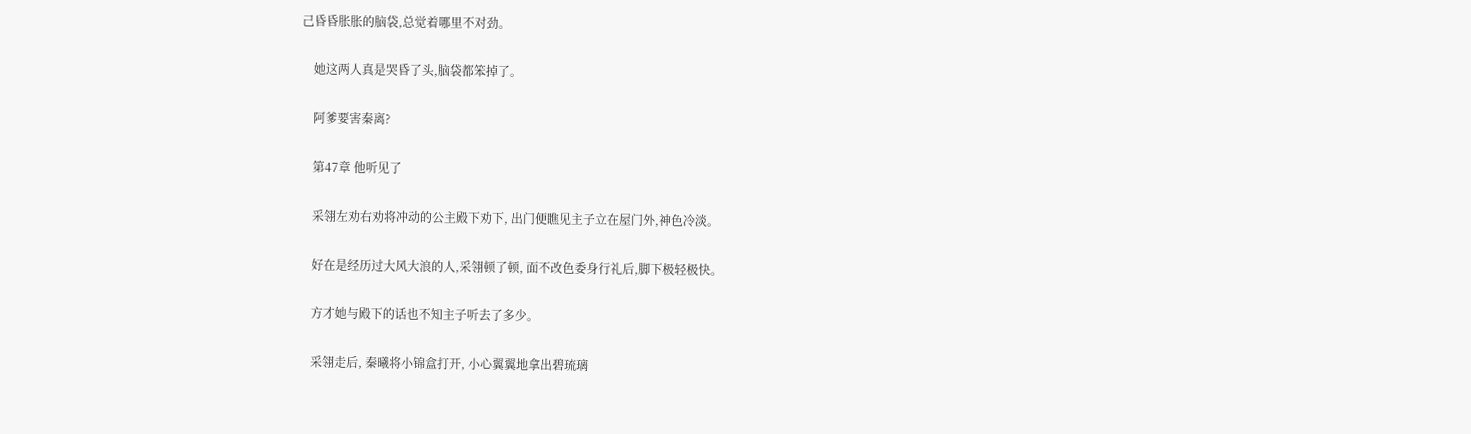己昏昏胀胀的脑袋,总觉着哪里不对劲。

    她这两人真是哭昏了头,脑袋都笨掉了。

    阿爹要害秦离?

    第47章 他听见了

    采翎左劝右劝将冲动的公主殿下劝下, 出门便瞧见主子立在屋门外,神色冷淡。

    好在是经历过大风大浪的人,采翎顿了顿, 面不改色委身行礼后,脚下极轻极快。

    方才她与殿下的话也不知主子听去了多少。

    采翎走后, 秦曦将小锦盒打开, 小心翼翼地拿出碧琉璃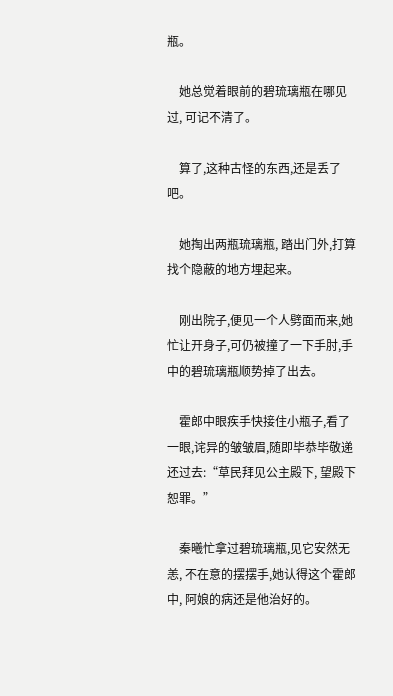瓶。

    她总觉着眼前的碧琉璃瓶在哪见过, 可记不清了。

    算了,这种古怪的东西,还是丢了吧。

    她掏出两瓶琉璃瓶, 踏出门外,打算找个隐蔽的地方埋起来。

    刚出院子,便见一个人劈面而来,她忙让开身子,可仍被撞了一下手肘,手中的碧琉璃瓶顺势掉了出去。

    霍郎中眼疾手快接住小瓶子,看了一眼,诧异的皱皱眉,随即毕恭毕敬递还过去:“草民拜见公主殿下, 望殿下恕罪。”

    秦曦忙拿过碧琉璃瓶,见它安然无恙, 不在意的摆摆手,她认得这个霍郎中, 阿娘的病还是他治好的。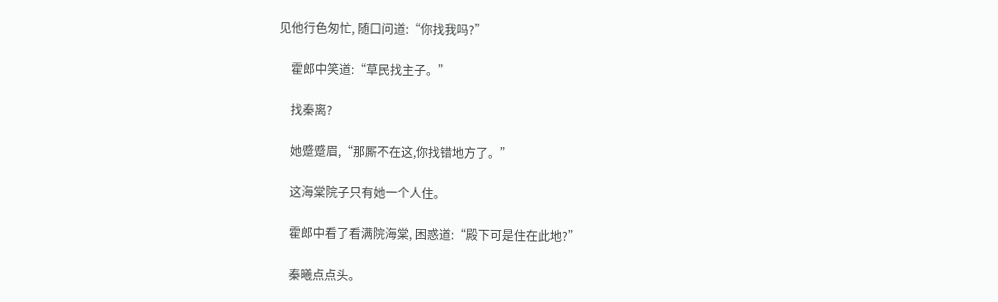见他行色匆忙, 随口问道:“你找我吗?”

    霍郎中笑道:“草民找主子。”

    找秦离?

    她蹙蹙眉,“那厮不在这,你找错地方了。”

    这海棠院子只有她一个人住。

    霍郎中看了看满院海棠, 困惑道:“殿下可是住在此地?”

    秦曦点点头。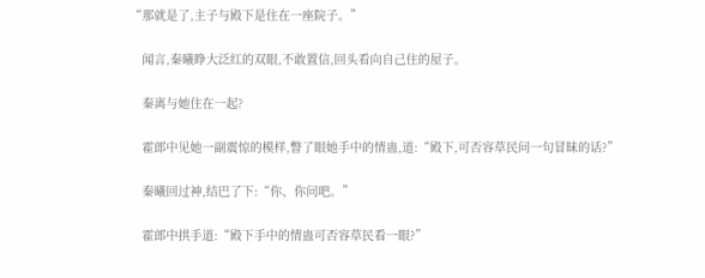“那就是了,主子与殿下是住在一座院子。”

    闻言,秦曦睁大泛红的双眼,不敢置信,回头看向自己住的屋子。

    秦离与她住在一起?

    霍郎中见她一副震惊的模样,瞥了眼她手中的情蛊,道:“殿下,可否容草民问一句冒昧的话?”

    秦曦回过神,结巴了下:“你、你问吧。”

    霍郎中拱手道:“殿下手中的情蛊可否容草民看一眼?”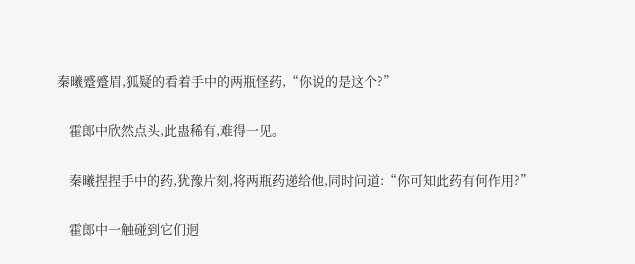秦曦蹙蹙眉,狐疑的看着手中的两瓶怪药,“你说的是这个?”

    霍郎中欣然点头,此蛊稀有,难得一见。

    秦曦捏捏手中的药,犹豫片刻,将两瓶药递给他,同时问道:“你可知此药有何作用?”

    霍郎中一触碰到它们迥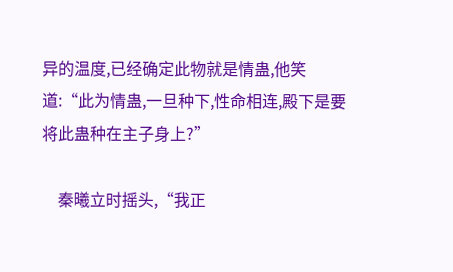异的温度,已经确定此物就是情蛊,他笑道:“此为情蛊,一旦种下,性命相连,殿下是要将此蛊种在主子身上?”

    秦曦立时摇头,“我正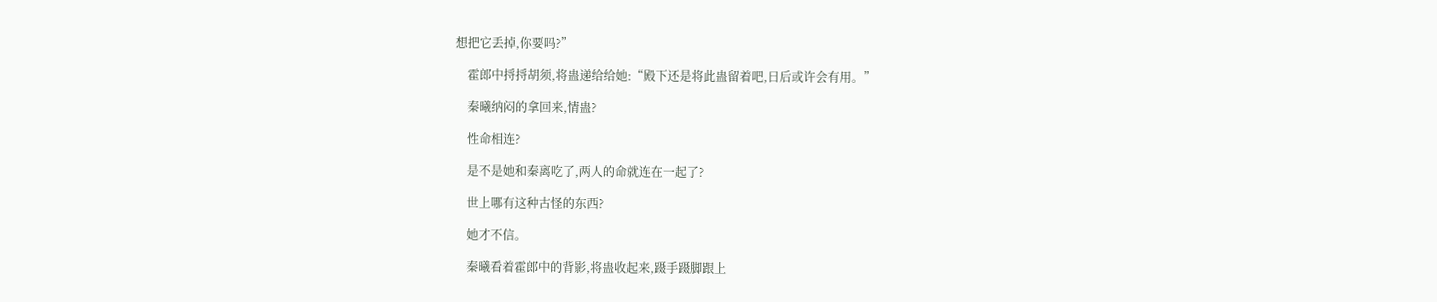想把它丢掉,你要吗?”

    霍郎中捋捋胡须,将蛊递给给她:“殿下还是将此蛊留着吧,日后或许会有用。”

    秦曦纳闷的拿回来,情蛊?

    性命相连?

    是不是她和秦离吃了,两人的命就连在一起了?

    世上哪有这种古怪的东西?

    她才不信。

    秦曦看着霍郎中的背影,将蛊收起来,蹑手蹑脚跟上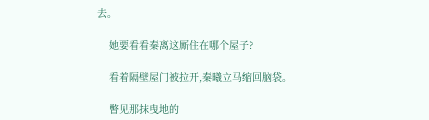去。

    她要看看秦离这厮住在哪个屋子?

    看着隔壁屋门被拉开,秦曦立马缩回脑袋。

    瞥见那抹曳地的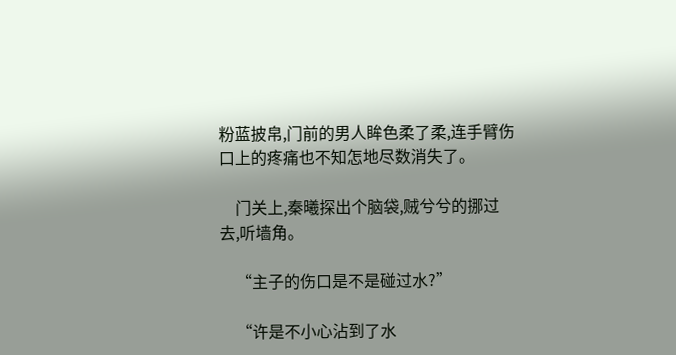粉蓝披帛,门前的男人眸色柔了柔,连手臂伤口上的疼痛也不知怎地尽数消失了。

    门关上,秦曦探出个脑袋,贼兮兮的挪过去,听墙角。

    “主子的伤口是不是碰过水?”

    “许是不小心沾到了水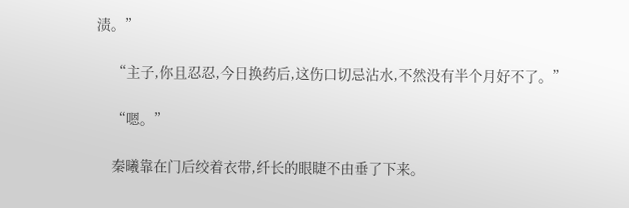渍。”

    “主子,你且忍忍,今日换药后,这伤口切忌沾水,不然没有半个月好不了。”

    “嗯。”

    秦曦靠在门后绞着衣带,纤长的眼睫不由垂了下来。